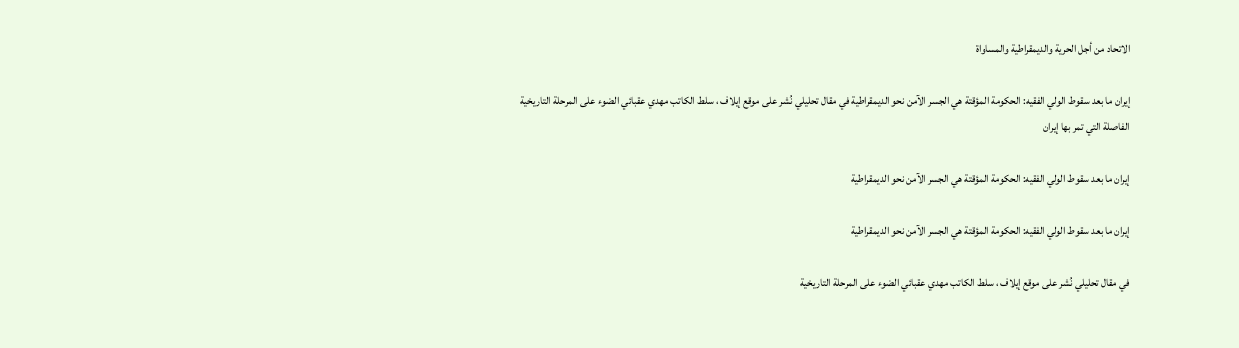الاتحاد من أجل الحرية والديمقراطية والمساواة

إيران ما بعد سقوط الولي الفقيه: الحكومة المؤقتة هي الجسر الآمن نحو الديمقراطية في مقال تحليلي نُشر على موقع إيلاف ، سلط الكاتب مهدي عقبائي الضوء على المرحلة التاريخية الفاصلة التي تمر بها إيران

إيران ما بعد سقوط الولي الفقيه: الحكومة المؤقتة هي الجسر الآمن نحو الديمقراطية

إيران ما بعد سقوط الولي الفقيه: الحكومة المؤقتة هي الجسر الآمن نحو الديمقراطية

في مقال تحليلي نُشر على موقع إيلاف ، سلط الكاتب مهدي عقبائي الضوء على المرحلة التاريخية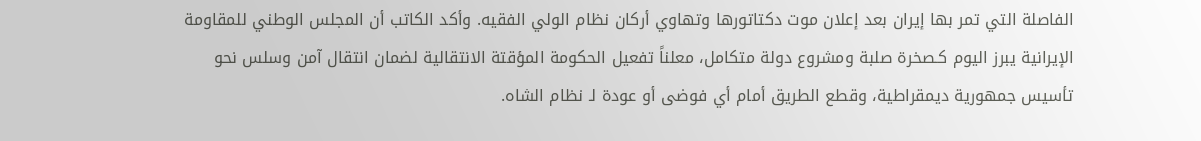الفاصلة التي تمر بها إيران بعد إعلان موت دكتاتورها وتهاوي أركان نظام الولي الفقيه. وأكد الكاتب أن المجلس الوطني للمقاومة الإيرانية يبرز اليوم كـصخرة صلبة ومشروع دولة متكامل، معلناً تفعيل الحكومة المؤقتة الانتقالية لضمان انتقال آمن وسلس نحو تأسيس جمهورية ديمقراطية، وقطع الطريق أمام أي فوضى أو عودة لـ نظام الشاه.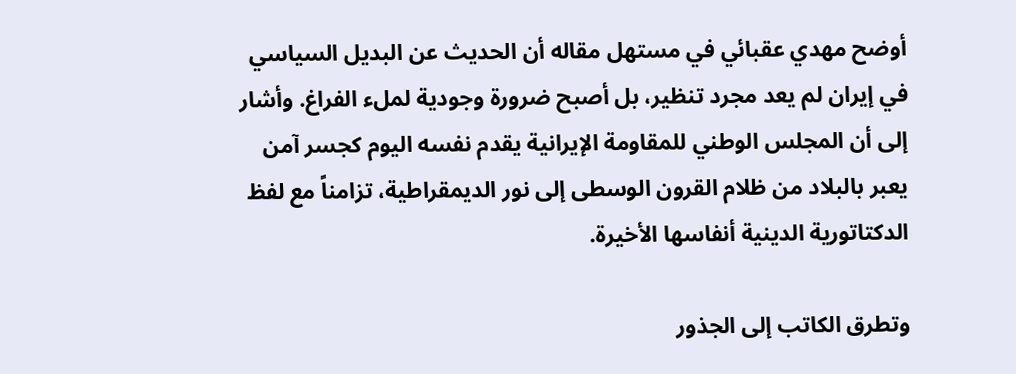أوضح مهدي عقبائي في مستهل مقاله أن الحديث عن البديل السياسي في إيران لم يعد مجرد تنظير، بل أصبح ضرورة وجودية لملء الفراغ. وأشار إلى أن المجلس الوطني للمقاومة الإيرانية يقدم نفسه اليوم كجسر آمن يعبر بالبلاد من ظلام القرون الوسطى إلى نور الديمقراطية، تزامناً مع لفظ الدكتاتورية الدينية أنفاسها الأخيرة.

وتطرق الكاتب إلى الجذور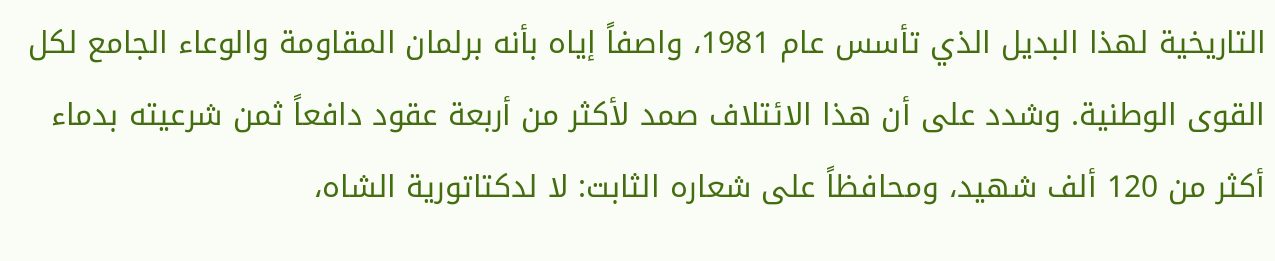التاريخية لهذا البديل الذي تأسس عام 1981، واصفاً إياه بأنه برلمان المقاومة والوعاء الجامع لكل القوى الوطنية. وشدد على أن هذا الائتلاف صمد لأكثر من أربعة عقود دافعاً ثمن شرعيته بدماء أكثر من 120 ألف شهيد، ومحافظاً على شعاره الثابت: لا لدكتاتورية الشاه،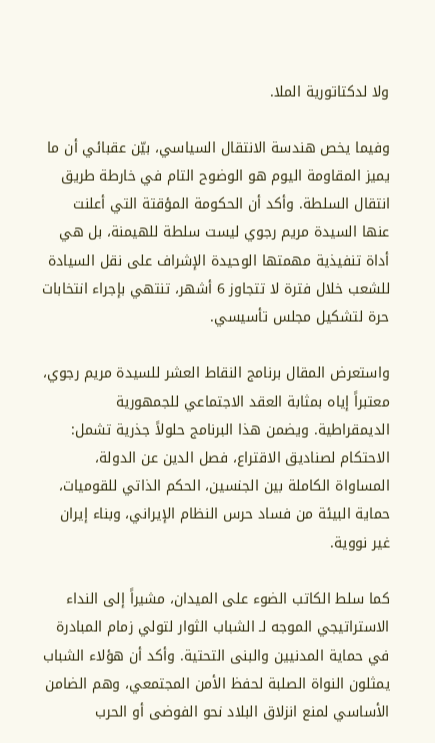ولا لدكتاتورية الملا.

وفيما يخص هندسة الانتقال السياسي، بيّن عقبائي أن ما يميز المقاومة اليوم هو الوضوح التام في خارطة طريق انتقال السلطة. وأكد أن الحكومة المؤقتة التي أعلنت عنها السيدة مريم رجوي ليست سلطة للهيمنة، بل هي أداة تنفيذية مهمتها الوحيدة الإشراف على نقل السيادة للشعب خلال فترة لا تتجاوز 6 أشهر، تنتهي بإجراء انتخابات حرة لتشكيل مجلس تأسيسي.

واستعرض المقال برنامج النقاط العشر للسيدة مريم رجوي، معتبراً إياه بمثابة العقد الاجتماعي للجمهورية الديمقراطية. ويضمن هذا البرنامج حلولاً جذرية تشمل: الاحتكام لصناديق الاقتراع، فصل الدين عن الدولة، المساواة الكاملة بين الجنسين، الحكم الذاتي للقوميات، حماية البيئة من فساد حرس النظام الإيراني، وبناء إيران غير نووية.

كما سلط الكاتب الضوء على الميدان، مشيراً إلى النداء الاستراتيجي الموجه لـ الشباب الثوار لتولي زمام المبادرة في حماية المدنيين والبنى التحتية. وأكد أن هؤلاء الشباب يمثلون النواة الصلبة لحفظ الأمن المجتمعي، وهم الضامن الأساسي لمنع انزلاق البلاد نحو الفوضى أو الحرب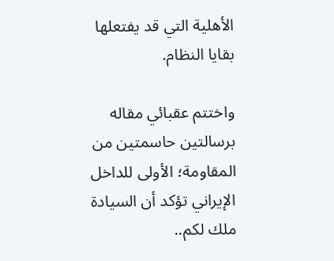الأهلية التي قد يفتعلها بقايا النظام.

واختتم عقبائي مقاله برسالتين حاسمتين من المقاومة؛ الأولى للداخل الإيراني تؤكد أن السيادة ملك لكم..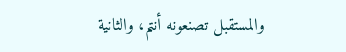والمستقبل تصنعونه أنتم، والثانية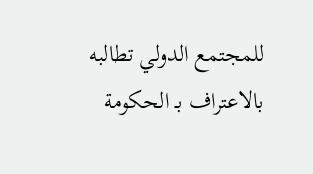للمجتمع الدولي تطالبه بالاعتراف بـ الحكومة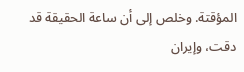المؤقتة. وخلص إلى أن ساعة الحقيقة قد دقت، وإيران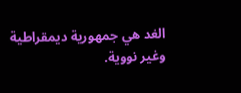الغد هي جمهورية ديمقراطية وغير نووية.